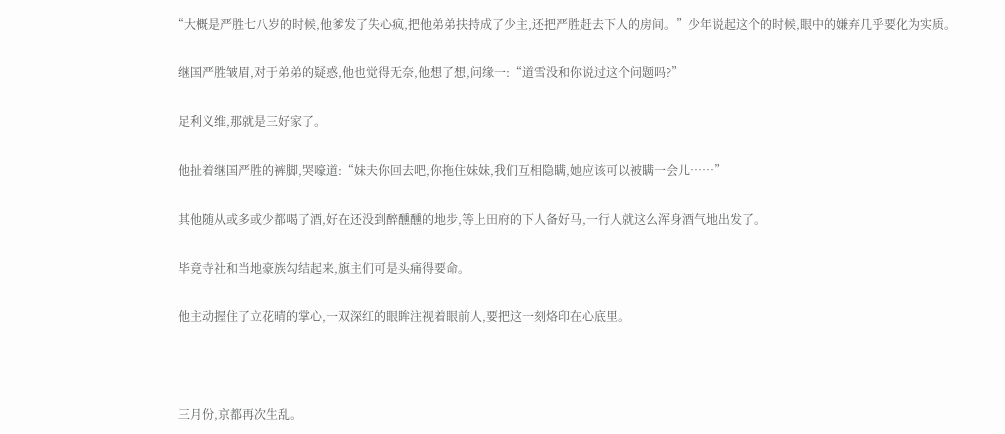“大概是严胜七八岁的时候,他爹发了失心疯,把他弟弟扶持成了少主,还把严胜赶去下人的房间。”少年说起这个的时候,眼中的嫌弃几乎要化为实质。

  继国严胜皱眉,对于弟弟的疑惑,他也觉得无奈,他想了想,问缘一:“道雪没和你说过这个问题吗?”

  足利义维,那就是三好家了。

  他扯着继国严胜的裤脚,哭嚎道:“妹夫你回去吧,你拖住妹妹,我们互相隐瞒,她应该可以被瞒一会儿……”

  其他随从或多或少都喝了酒,好在还没到醉醺醺的地步,等上田府的下人备好马,一行人就这么浑身酒气地出发了。

  毕竟寺社和当地豪族勾结起来,旗主们可是头痛得要命。

  他主动握住了立花晴的掌心,一双深红的眼眸注视着眼前人,要把这一刻烙印在心底里。



  三月份,京都再次生乱。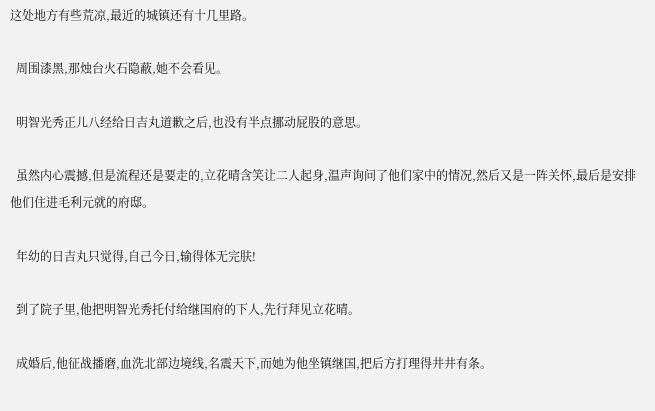这处地方有些荒凉,最近的城镇还有十几里路。

  周围漆黑,那烛台火石隐蔽,她不会看见。

  明智光秀正儿八经给日吉丸道歉之后,也没有半点挪动屁股的意思。

  虽然内心震撼,但是流程还是要走的,立花晴含笑让二人起身,温声询问了他们家中的情况,然后又是一阵关怀,最后是安排他们住进毛利元就的府邸。

  年幼的日吉丸只觉得,自己今日,输得体无完肤!

  到了院子里,他把明智光秀托付给继国府的下人,先行拜见立花晴。

  成婚后,他征战播磨,血洗北部边境线,名震天下,而她为他坐镇继国,把后方打理得井井有条。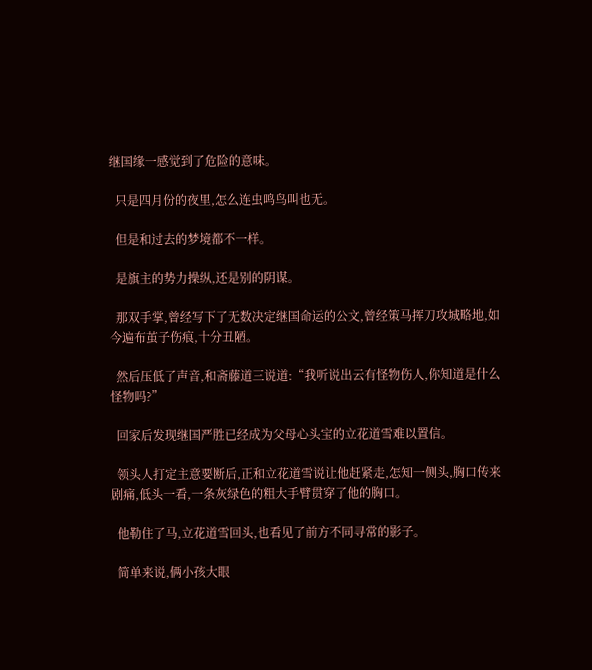继国缘一感觉到了危险的意味。

  只是四月份的夜里,怎么连虫鸣鸟叫也无。

  但是和过去的梦境都不一样。

  是旗主的势力操纵,还是别的阴谋。

  那双手掌,曾经写下了无数决定继国命运的公文,曾经策马挥刀攻城略地,如今遍布茧子伤痕,十分丑陋。

  然后压低了声音,和斋藤道三说道:“我听说出云有怪物伤人,你知道是什么怪物吗?”

  回家后发现继国严胜已经成为父母心头宝的立花道雪难以置信。

  领头人打定主意要断后,正和立花道雪说让他赶紧走,怎知一侧头,胸口传来剧痛,低头一看,一条灰绿色的粗大手臂贯穿了他的胸口。

  他勒住了马,立花道雪回头,也看见了前方不同寻常的影子。

  简单来说,俩小孩大眼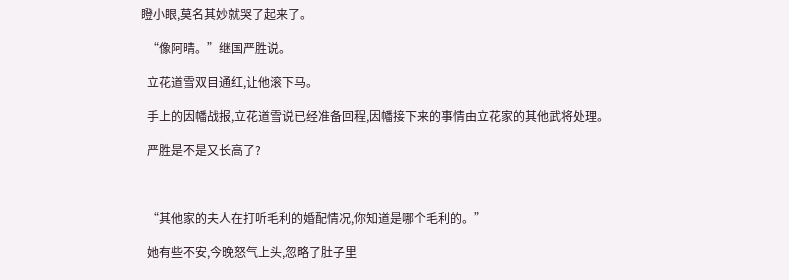瞪小眼,莫名其妙就哭了起来了。

  “像阿晴。”继国严胜说。

  立花道雪双目通红,让他滚下马。

  手上的因幡战报,立花道雪说已经准备回程,因幡接下来的事情由立花家的其他武将处理。

  严胜是不是又长高了?



  “其他家的夫人在打听毛利的婚配情况,你知道是哪个毛利的。”

  她有些不安,今晚怒气上头,忽略了肚子里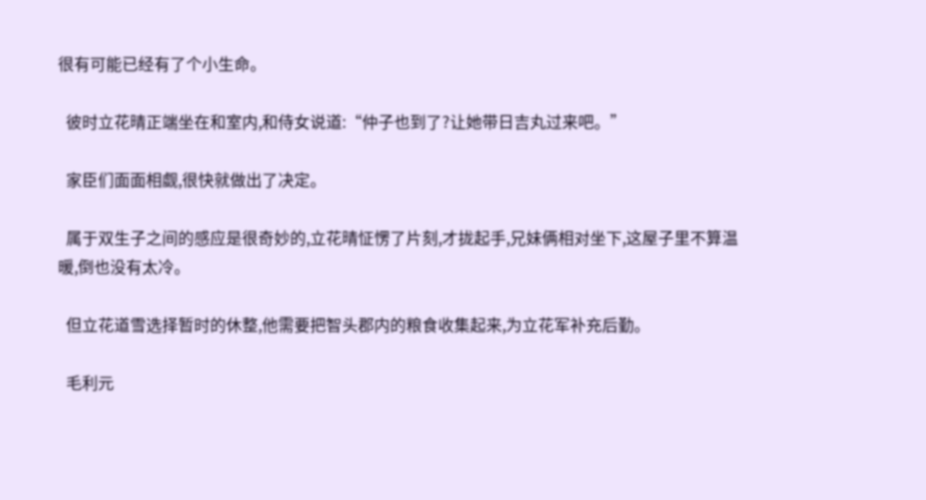很有可能已经有了个小生命。

  彼时立花晴正端坐在和室内,和侍女说道:“仲子也到了?让她带日吉丸过来吧。”

  家臣们面面相觑,很快就做出了决定。

  属于双生子之间的感应是很奇妙的,立花晴怔愣了片刻,才拢起手,兄妹俩相对坐下,这屋子里不算温暖,倒也没有太冷。

  但立花道雪选择暂时的休整,他需要把智头郡内的粮食收集起来,为立花军补充后勤。

  毛利元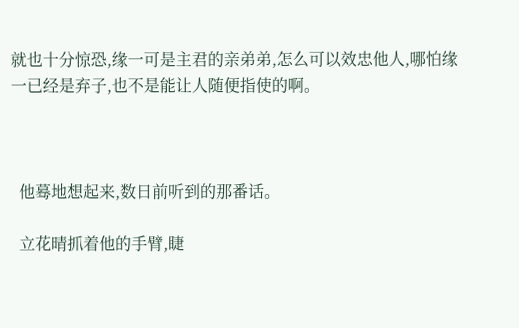就也十分惊恐,缘一可是主君的亲弟弟,怎么可以效忠他人,哪怕缘一已经是弃子,也不是能让人随便指使的啊。



  他蓦地想起来,数日前听到的那番话。

  立花晴抓着他的手臂,睫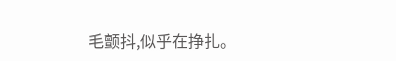毛颤抖,似乎在挣扎。